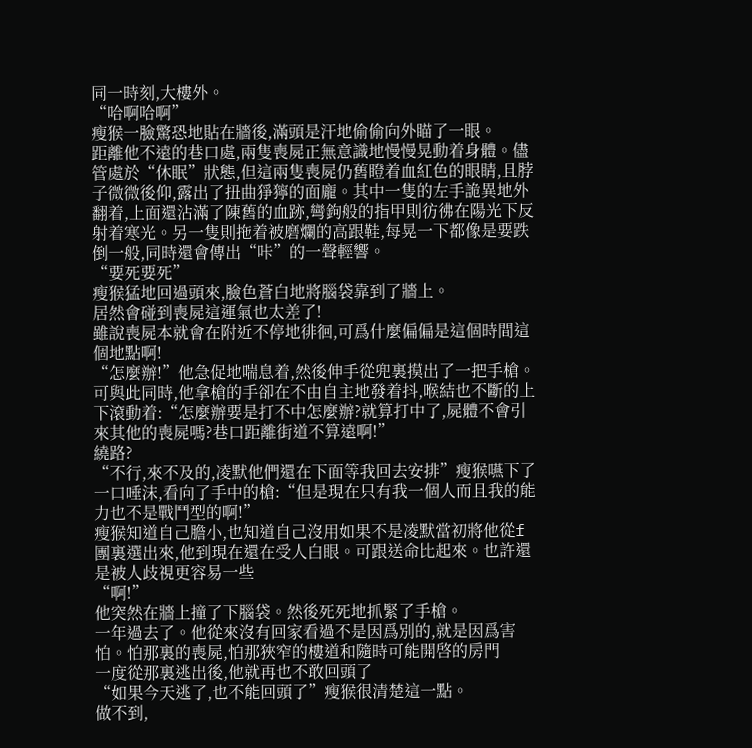同一時刻,大樓外。
“哈啊哈啊”
瘦猴一臉驚恐地貼在牆後,滿頭是汗地偷偷向外瞄了一眼。
距離他不遠的巷口處,兩隻喪屍正無意識地慢慢晃動着身體。儘管處於“休眠”狀態,但這兩隻喪屍仍舊瞪着血紅色的眼睛,且脖子微微後仰,露出了扭曲猙獰的面龐。其中一隻的左手詭異地外翻着,上面還沾滿了陳舊的血跡,彎鉤般的指甲則彷彿在陽光下反射着寒光。另一隻則拖着被磨爛的高跟鞋,每晃一下都像是要跌倒一般,同時還會傳出“咔”的一聲輕響。
“要死要死”
瘦猴猛地回過頭來,臉色蒼白地將腦袋靠到了牆上。
居然會碰到喪屍這運氣也太差了!
雖說喪屍本就會在附近不停地徘徊,可爲什麼偏偏是這個時間這個地點啊!
“怎麼辦!”他急促地喘息着,然後伸手從兜裏摸出了一把手槍。可與此同時,他拿槍的手卻在不由自主地發着抖,喉結也不斷的上下滾動着:“怎麼辦要是打不中怎麼辦?就算打中了,屍體不會引來其他的喪屍嗎?巷口距離街道不算遠啊!”
繞路?
“不行,來不及的,凌默他們還在下面等我回去安排”瘦猴嚥下了一口唾沫,看向了手中的槍:“但是現在只有我一個人而且我的能力也不是戰鬥型的啊!”
瘦猴知道自己膽小,也知道自己沒用如果不是凌默當初將他從f團裏選出來,他到現在還在受人白眼。可跟送命比起來。也許還是被人歧視更容易一些
“啊!”
他突然在牆上撞了下腦袋。然後死死地抓緊了手槍。
一年過去了。他從來沒有回家看過不是因爲別的,就是因爲害怕。怕那裏的喪屍,怕那狹窄的樓道和隨時可能開啓的房門
一度從那裏逃出後,他就再也不敢回頭了
“如果今天逃了,也不能回頭了”瘦猴很清楚這一點。
做不到,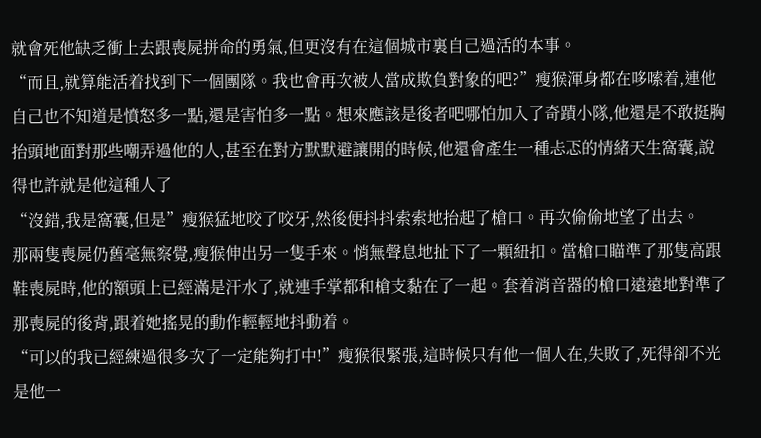就會死他缺乏衝上去跟喪屍拼命的勇氣,但更沒有在這個城市裏自己過活的本事。
“而且,就算能活着找到下一個團隊。我也會再次被人當成欺負對象的吧?”瘦猴渾身都在哆嗦着,連他自己也不知道是憤怒多一點,還是害怕多一點。想來應該是後者吧哪怕加入了奇蹟小隊,他還是不敢挺胸抬頭地面對那些嘲弄過他的人,甚至在對方默默避讓開的時候,他還會產生一種忐忑的情緒天生窩囊,說得也許就是他這種人了
“沒錯,我是窩囊,但是”瘦猴猛地咬了咬牙,然後便抖抖索索地抬起了槍口。再次偷偷地望了出去。
那兩隻喪屍仍舊毫無察覺,瘦猴伸出另一隻手來。悄無聲息地扯下了一顆紐扣。當槍口瞄準了那隻高跟鞋喪屍時,他的額頭上已經滿是汗水了,就連手掌都和槍支黏在了一起。套着消音器的槍口遠遠地對準了那喪屍的後背,跟着她搖晃的動作輕輕地抖動着。
“可以的我已經練過很多次了一定能夠打中!”瘦猴很緊張,這時候只有他一個人在,失敗了,死得卻不光是他一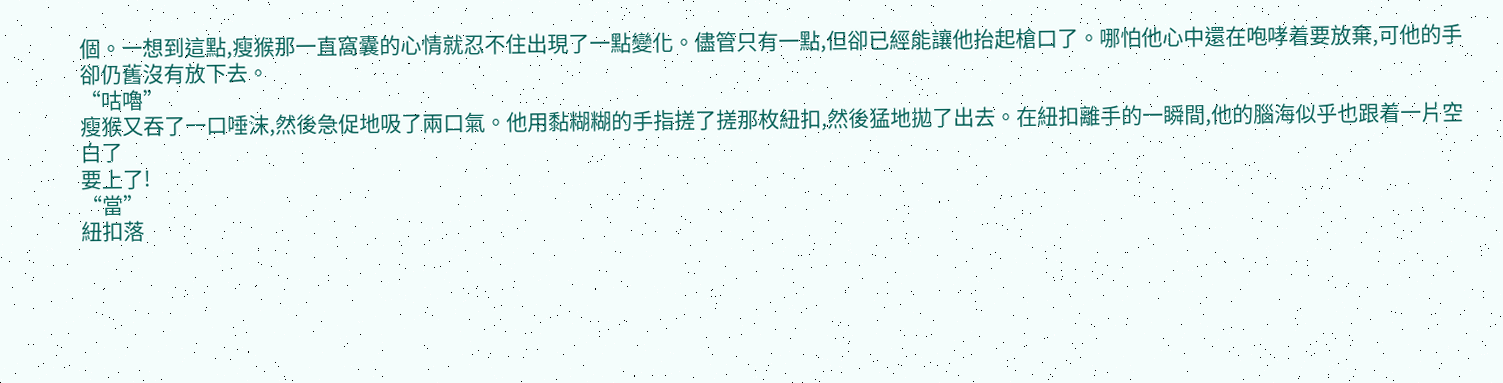個。一想到這點,瘦猴那一直窩囊的心情就忍不住出現了一點變化。儘管只有一點,但卻已經能讓他抬起槍口了。哪怕他心中還在咆哮着要放棄,可他的手卻仍舊沒有放下去。
“咕嚕”
瘦猴又吞了一口唾沫,然後急促地吸了兩口氣。他用黏糊糊的手指搓了搓那枚紐扣,然後猛地拋了出去。在紐扣離手的一瞬間,他的腦海似乎也跟着一片空白了
要上了!
“當”
紐扣落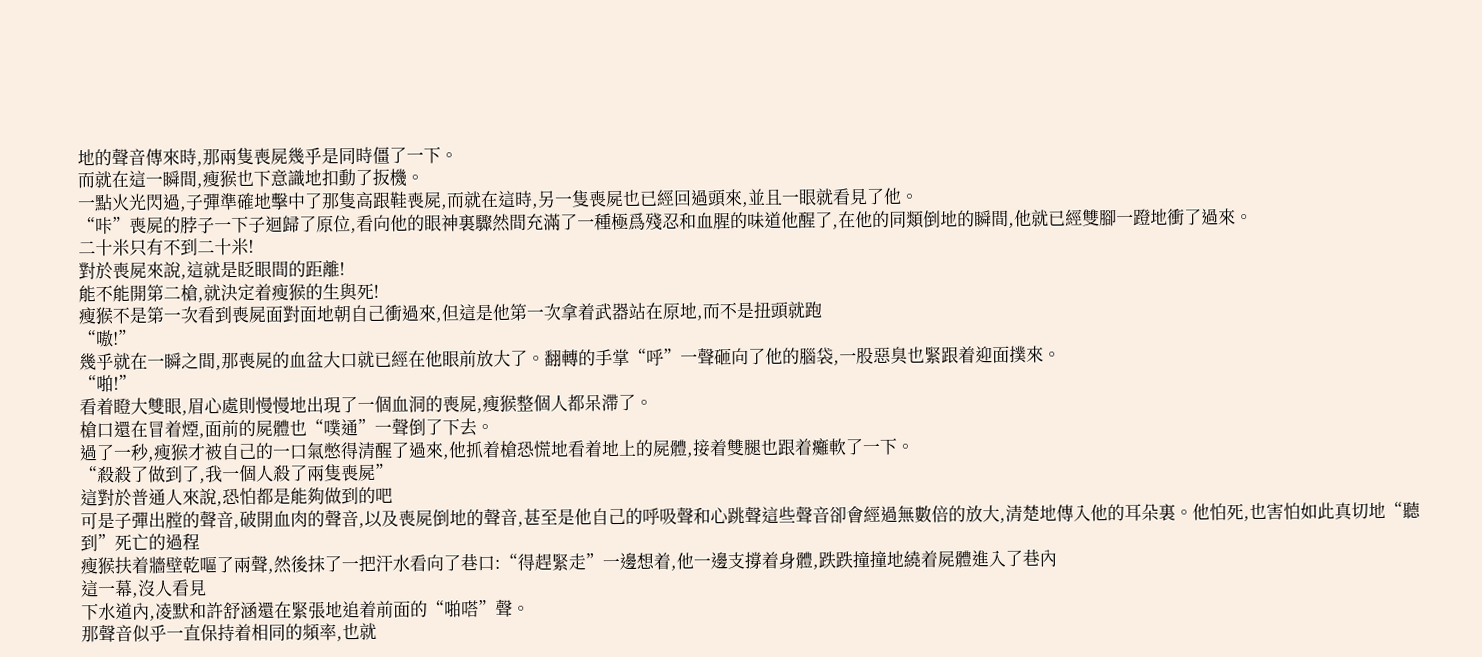地的聲音傳來時,那兩隻喪屍幾乎是同時僵了一下。
而就在這一瞬間,瘦猴也下意識地扣動了扳機。
一點火光閃過,子彈準確地擊中了那隻高跟鞋喪屍,而就在這時,另一隻喪屍也已經回過頭來,並且一眼就看見了他。
“咔”喪屍的脖子一下子迴歸了原位,看向他的眼神裏驟然間充滿了一種極爲殘忍和血腥的味道他醒了,在他的同類倒地的瞬間,他就已經雙腳一蹬地衝了過來。
二十米只有不到二十米!
對於喪屍來說,這就是眨眼間的距離!
能不能開第二槍,就決定着瘦猴的生與死!
瘦猴不是第一次看到喪屍面對面地朝自己衝過來,但這是他第一次拿着武器站在原地,而不是扭頭就跑
“嗷!”
幾乎就在一瞬之間,那喪屍的血盆大口就已經在他眼前放大了。翻轉的手掌“呼”一聲砸向了他的腦袋,一股惡臭也緊跟着迎面撲來。
“啪!”
看着瞪大雙眼,眉心處則慢慢地出現了一個血洞的喪屍,瘦猴整個人都呆滯了。
槍口還在冒着煙,面前的屍體也“噗通”一聲倒了下去。
過了一秒,瘦猴才被自己的一口氣憋得清醒了過來,他抓着槍恐慌地看着地上的屍體,接着雙腿也跟着癱軟了一下。
“殺殺了做到了,我一個人殺了兩隻喪屍”
這對於普通人來說,恐怕都是能夠做到的吧
可是子彈出膛的聲音,破開血肉的聲音,以及喪屍倒地的聲音,甚至是他自己的呼吸聲和心跳聲這些聲音卻會經過無數倍的放大,清楚地傳入他的耳朵裏。他怕死,也害怕如此真切地“聽到”死亡的過程
瘦猴扶着牆壁乾嘔了兩聲,然後抹了一把汗水看向了巷口:“得趕緊走”一邊想着,他一邊支撐着身體,跌跌撞撞地繞着屍體進入了巷內
這一幕,沒人看見
下水道內,凌默和許舒涵還在緊張地追着前面的“啪嗒”聲。
那聲音似乎一直保持着相同的頻率,也就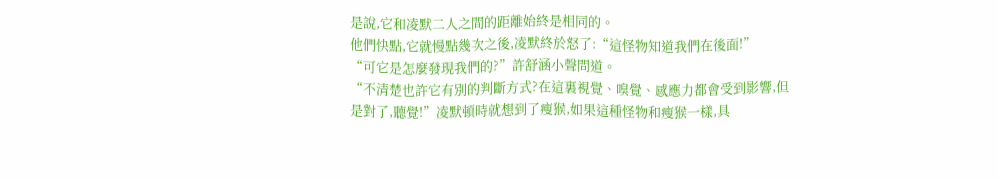是說,它和凌默二人之間的距離始終是相同的。
他們快點,它就慢點幾次之後,凌默終於怒了:“這怪物知道我們在後面!”
“可它是怎麼發現我們的?”許舒涵小聲問道。
“不清楚也許它有別的判斷方式?在這裏視覺、嗅覺、感應力都會受到影響,但是對了,聽覺!”凌默頓時就想到了瘦猴,如果這種怪物和瘦猴一樣,具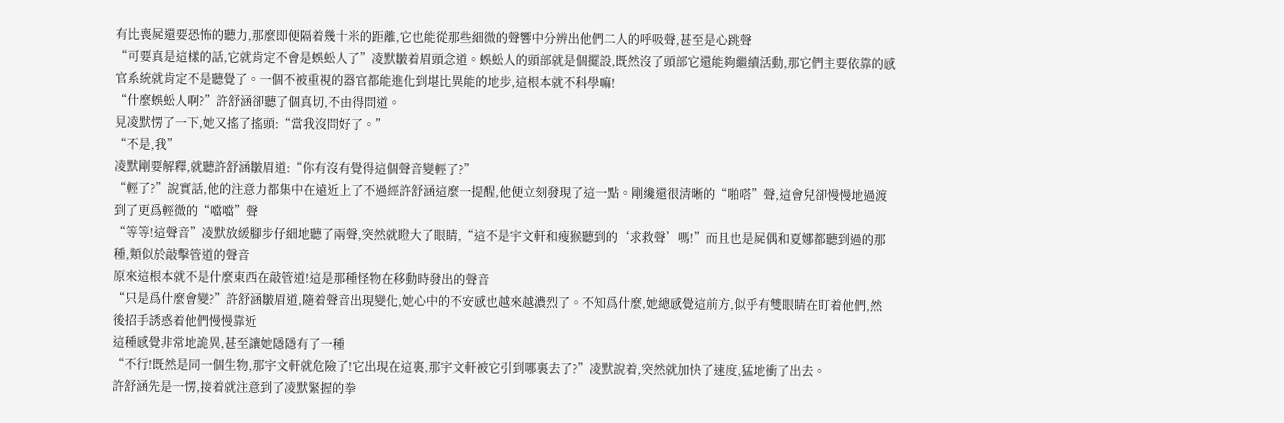有比喪屍還要恐怖的聽力,那麼即便隔着幾十米的距離,它也能從那些細微的聲響中分辨出他們二人的呼吸聲,甚至是心跳聲
“可要真是這樣的話,它就肯定不會是蜈蚣人了”凌默皺着眉頭念道。蜈蚣人的頭部就是個擺設,既然沒了頭部它還能夠繼續活動,那它們主要依靠的感官系統就肯定不是聽覺了。一個不被重視的器官都能進化到堪比異能的地步,這根本就不科學嘛!
“什麼蜈蚣人啊?”許舒涵卻聽了個真切,不由得問道。
見凌默愣了一下,她又搖了搖頭:“當我沒問好了。”
“不是,我”
凌默剛要解釋,就聽許舒涵皺眉道:“你有沒有覺得這個聲音變輕了?”
“輕了?”說實話,他的注意力都集中在遠近上了不過經許舒涵這麼一提醒,他便立刻發現了這一點。剛纔還很清晰的“啪嗒”聲,這會兒卻慢慢地過渡到了更爲輕微的“噹噹”聲
“等等!這聲音”凌默放緩腳步仔細地聽了兩聲,突然就瞪大了眼睛,“這不是宇文軒和瘦猴聽到的‘求救聲’嗎!”而且也是屍偶和夏娜都聽到過的那種,類似於敲擊管道的聲音
原來這根本就不是什麼東西在敲管道!這是那種怪物在移動時發出的聲音
“只是爲什麼會變?”許舒涵皺眉道,隨着聲音出現變化,她心中的不安感也越來越濃烈了。不知爲什麼,她總感覺這前方,似乎有雙眼睛在盯着他們,然後招手誘惑着他們慢慢靠近
這種感覺非常地詭異,甚至讓她隱隱有了一種
“不行!既然是同一個生物,那宇文軒就危險了!它出現在這裏,那宇文軒被它引到哪裏去了?”凌默說着,突然就加快了速度,猛地衝了出去。
許舒涵先是一愣,接着就注意到了凌默緊握的拳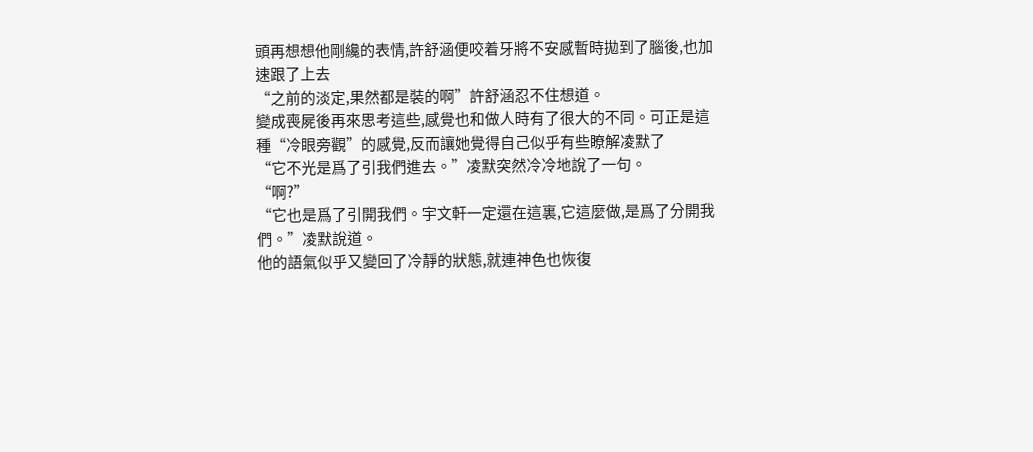頭再想想他剛纔的表情,許舒涵便咬着牙將不安感暫時拋到了腦後,也加速跟了上去
“之前的淡定,果然都是裝的啊”許舒涵忍不住想道。
變成喪屍後再來思考這些,感覺也和做人時有了很大的不同。可正是這種“冷眼旁觀”的感覺,反而讓她覺得自己似乎有些瞭解凌默了
“它不光是爲了引我們進去。”凌默突然冷冷地說了一句。
“啊?”
“它也是爲了引開我們。宇文軒一定還在這裏,它這麼做,是爲了分開我們。”凌默說道。
他的語氣似乎又變回了冷靜的狀態,就連神色也恢復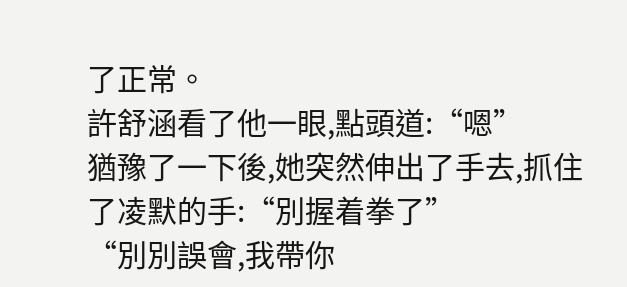了正常。
許舒涵看了他一眼,點頭道:“嗯”
猶豫了一下後,她突然伸出了手去,抓住了凌默的手:“別握着拳了”
“別別誤會,我帶你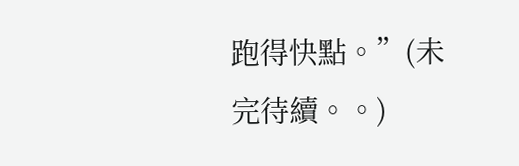跑得快點。”(未完待續。。)